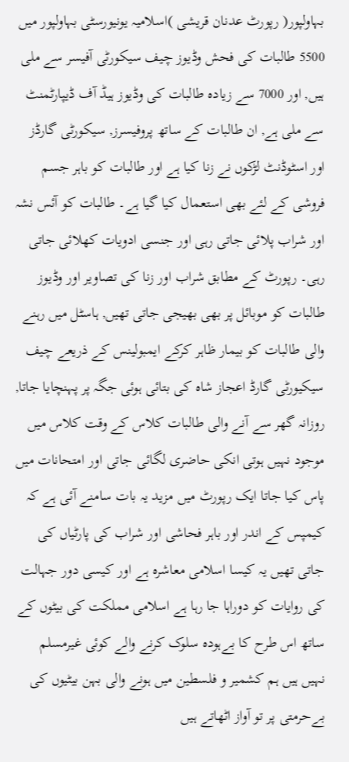بہاولپور( رپورٹ عدنان قریشی )اسلامیہ یونیورسٹی بہاولپور میں 5500 طالبات کی فحش وڈیوز چیف سیکورٹی آفیسر سے ملی ہیں, اور 7000 سے زیادہ طالبات کی وڈیوز ہیڈ آف ڈیپارٹمنٹ سے ملی ہے, ان طالبات کے ساتھ پروفیسرز, سیکورٹی گارڈز اور اسٹوڈنٹ لڑکوں نے زنا کیا ہے اور طالبات کو باہر جسم فروشی کے لئے بھی استعمال کیا گیا ہے۔ طالبات کو آئس نشہ اور شراب پلائی جاتی رہی اور جنسی ادویات کھلائی جاتی رہی۔ رپورٹ کے مطابق شراب اور زنا کی تصاویر اور وڈیوز طالبات کو موبائل پر بھی بھیجی جاتی تھیں, ہاسٹل میں رہنے والی طالبات کو بیمار ظاہر کرکے ایمبولینس کے ذریعے چیف سیکیورٹی گارڈ اعجاز شاہ کی بتائی ہوئی جگہ پر پہنچایا جاتا, روزانہ گھر سے آنے والی طالبات کلاس کے وقت کلاس میں موجود نہیں ہوتی انکی حاضری لگائی جاتی اور امتحانات میں پاس کیا جاتا ایک رپورٹ میں مزید یہ بات سامنے آئی ہے کہ کیمپس کے اندر اور باہر فحاشی اور شراب کی پارٹیاں کی جاتی تھیں یہ کیسا اسلامی معاشرہ ہے اور کیسی دور جہالت کی روایات کو دوراہا جا رہا ہے اسلامی مملکت کی بیٹوں کے ساتھ اس طرح کا بےہودہ سلوک کرنے والے کوئی غیرمسلم نہیں ہیں ہم کشمیر و فلسطین میں ہونے والی بہن بیٹیوں کی بےحرمتی پر تو آواز اٹھاتے ہیں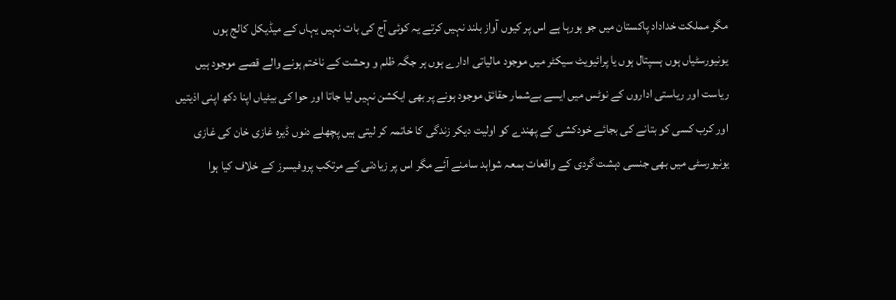مگر مملکت خداداد پاکستان میں جو ہورہا ہے اس پر کیوں آواز بلند نہیں کرتے یہ کوئی آج کی بات نہیں یہاں کے میڈیکل کالج ہوں یونیورسٹیاں ہوں ہسپتال ہوں یا پرائیویٹ سیکٹر میں موجود مالیاتی ادارے ہوں ہر جگہ ظلم و وحشت کے ناختم ہونے والے قصے موجود ہیں ریاست اور ریاستی اداروں کے نوٹس میں ایسے بےشمار حقائق موجود ہونے پر بھی ایکشن نہیں لیا جاتا اور حوا کی بیٹیاں اپنا دکھ اپنی اذیتیں اور کرب کسی کو بتانے کی بجائے خودکشی کے پھندے کو اولیت دیکر زندگی کا خاتمہ کر لیتی ہیں پچھلے دنوں ڈیرہ غازی خان کی غازی یونیورسٹی میں بھی جنسی دہشت گردی کے واقعات بمعہ شواہد سامنے آئے مگر اس پر زیادتی کے مرتکب پروفیسرز کے خلاف کیا ہوا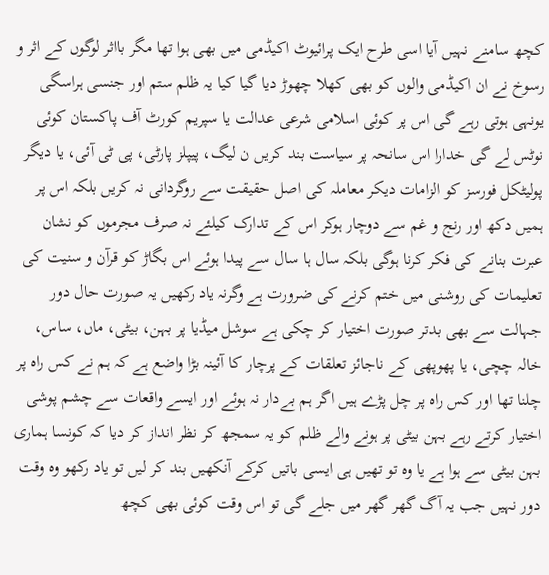کچھ سامنے نہیں آیا اسی طرح ایک پرائیوٹ اکیڈمی میں بھی ہوا تھا مگر بااثر لوگوں کے اثر و رسوخ نے ان اکیڈمی والوں کو بھی کھلا چھوڑ دیا گیا کیا یہ ظلم ستم اور جنسی ہراسگی یونہی ہوتی رہے گی اس پر کوئی اسلامی شرعی عدالت یا سپریم کورٹ آف پاکستان کوئی نوٹس لے گی خدارا اس سانحہ پر سیاست بند کریں ن لیگ، پیپلز پارٹی، پی ٹی آئی، یا دیگر پولیٹکل فورسز کو الزامات دیکر معاملہ کی اصل حقیقت سے روگردانی نہ کریں بلکہ اس پر ہمیں دکھ اور رنج و غم سے دوچار ہوکر اس کے تدارک کیلئے نہ صرف مجرموں کو نشان عبرت بنانے کی فکر کرنا ہوگی بلکہ سال ہا سال سے پیدا ہوئے اس بگاڑ کو قرآن و سنیت کی تعلیمات کی روشنی میں ختم کرنے کی ضرورت ہے وگرنہ یاد رکھیں یہ صورت حال دور جہالت سے بھی بدتر صورت اختیار کر چکی ہے سوشل میڈیا پر بہن، بیٹی، ماں، ساس، خالہ چچی، یا پھوپھی کے ناجائز تعلقات کے پرچار کا آئینہ بڑا واضع ہے کہ ہم نے کس راہ پر چلنا تھا اور کس راہ پر چل پڑے ہیں اگر ہم بےدار نہ ہوئے اور ایسے واقعات سے چشم پوشی اختیار کرتے رہے بہن بیٹی پر ہونے والے ظلم کو یہ سمجھ کر نظر انداز کر دیا کہ کونسا ہماری بہن بیٹی سے ہوا ہے یا وہ تو تھیں ہی ایسی باتیں کرکے آنکھیں بند کر لیں تو یاد رکھو وہ وقت دور نہیں جب یہ آگ گھر گھر میں جلے گی تو اس وقت کوئی بھی کچھ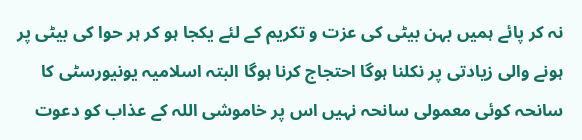نہ کر پائے ہمیں بہن بیٹی کی عزت و تکریم کے لئے یکجا ہو کر ہر حوا کی بیٹی پر ہونے والی زیادتی پر نکلنا ہوگا احتجاج کرنا ہوگا البتہ اسلامیہ یونیورسٹی کا سانحہ کوئی معمولی سانحہ نہیں اس پر خاموشی اللہ کے عذاب کو دعوت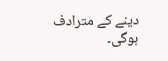دینے کے مترادف ہوگی۔